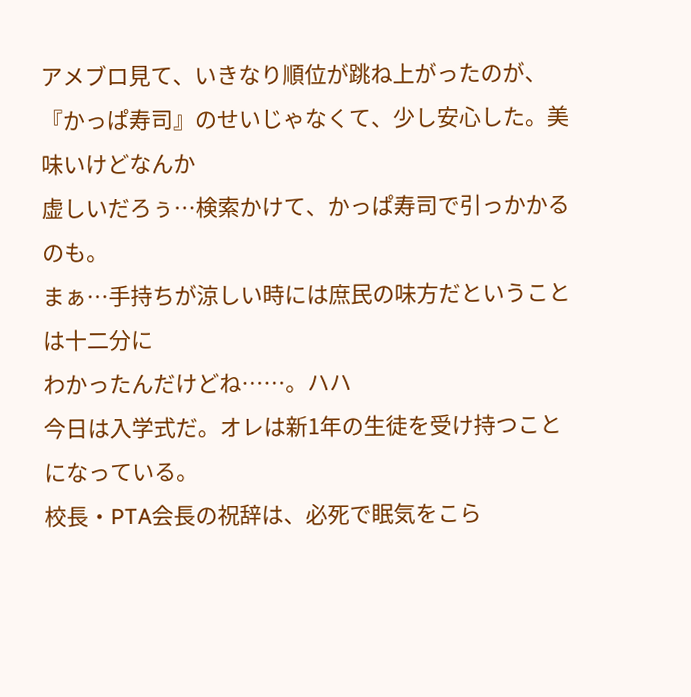アメブロ見て、いきなり順位が跳ね上がったのが、
『かっぱ寿司』のせいじゃなくて、少し安心した。美味いけどなんか
虚しいだろぅ…検索かけて、かっぱ寿司で引っかかるのも。
まぁ…手持ちが涼しい時には庶民の味方だということは十二分に
わかったんだけどね……。ハハ
今日は入学式だ。オレは新1年の生徒を受け持つことになっている。
校長・PTA会長の祝辞は、必死で眠気をこら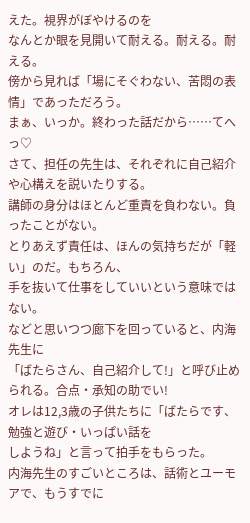えた。視界がぼやけるのを
なんとか眼を見開いて耐える。耐える。耐える。
傍から見れば「場にそぐわない、苦悶の表情」であっただろう。
まぁ、いっか。終わった話だから……てへっ♡
さて、担任の先生は、それぞれに自己紹介や心構えを説いたりする。
講師の身分はほとんど重責を負わない。負ったことがない。
とりあえず責任は、ほんの気持ちだが「軽い」のだ。もちろん、
手を抜いて仕事をしていいという意味ではない。
などと思いつつ廊下を回っていると、内海先生に
「ばたらさん、自己紹介して!」と呼び止められる。合点・承知の助でい!
オレは12,3歳の子供たちに「ばたらです、勉強と遊び・いっぱい話を
しようね」と言って拍手をもらった。
内海先生のすごいところは、話術とユーモアで、もうすでに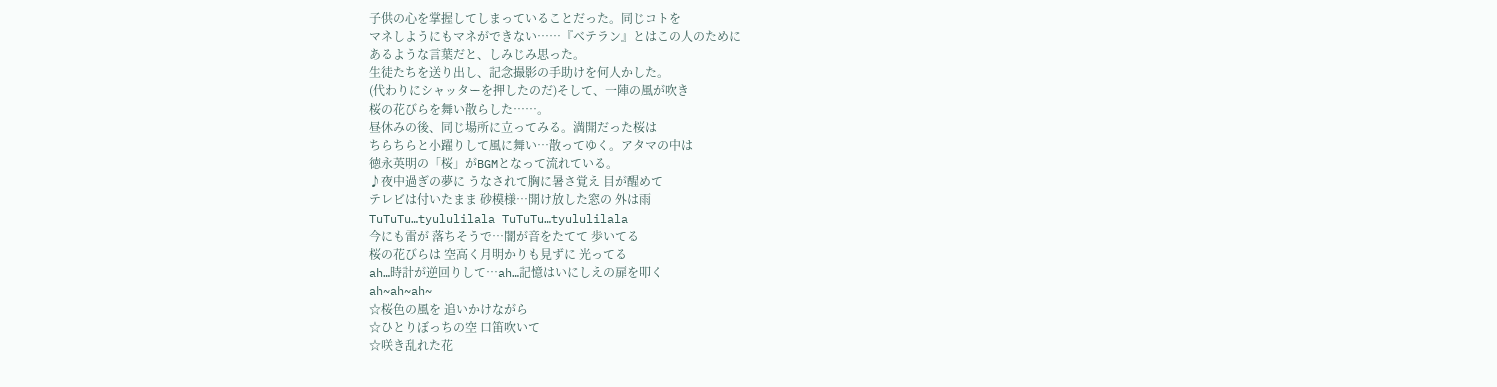子供の心を掌握してしまっていることだった。同じコトを
マネしようにもマネができない……『ベテラン』とはこの人のために
あるような言葉だと、しみじみ思った。
生徒たちを送り出し、記念撮影の手助けを何人かした。
(代わりにシャッターを押したのだ)そして、一陣の風が吹き
桜の花びらを舞い散らした……。
昼休みの後、同じ場所に立ってみる。満開だった桜は
ちらちらと小躍りして風に舞い…散ってゆく。アタマの中は
徳永英明の「桜」がBGMとなって流れている。
♪夜中過ぎの夢に うなされて胸に暑さ覚え 目が醒めて
テレビは付いたまま 砂模様…開け放した窓の 外は雨
TuTuTu…tyululilala TuTuTu…tyululilala
今にも雷が 落ちそうで…闇が音をたてて 歩いてる
桜の花びらは 空高く月明かりも見ずに 光ってる
ah…時計が逆回りして…ah…記憶はいにしえの扉を叩く
ah~ah~ah~
☆桜色の風を 追いかけながら
☆ひとりぼっちの空 口笛吹いて
☆咲き乱れた花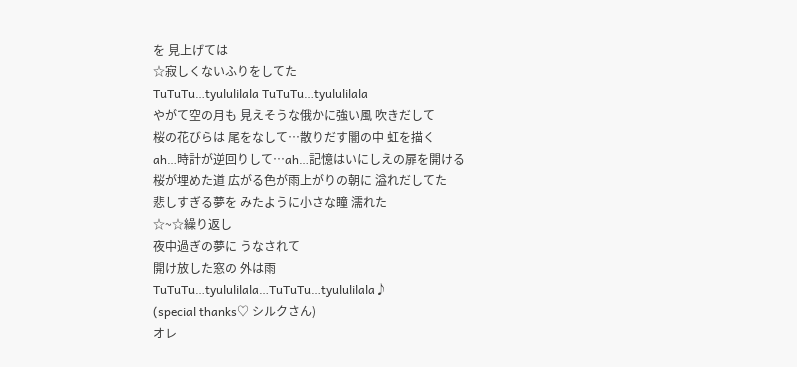を 見上げては
☆寂しくないふりをしてた
TuTuTu…tyululilala TuTuTu…tyululilala
やがて空の月も 見えそうな俄かに強い風 吹きだして
桜の花びらは 尾をなして…散りだす闇の中 虹を描く
ah…時計が逆回りして…ah…記憶はいにしえの扉を開ける
桜が埋めた道 広がる色が雨上がりの朝に 溢れだしてた
悲しすぎる夢を みたように小さな瞳 濡れた
☆~☆繰り返し
夜中過ぎの夢に うなされて
開け放した窓の 外は雨
TuTuTu…tyululilala…TuTuTu…tyululilala♪
(special thanks♡ シルクさん)
オレ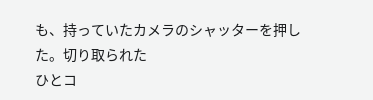も、持っていたカメラのシャッターを押した。切り取られた
ひとコ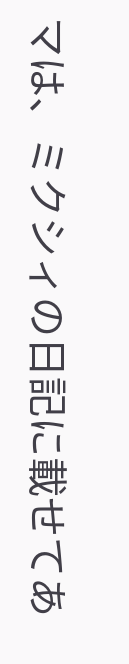マは、ミクシィの日記に載せてあ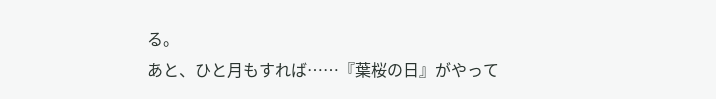る。
あと、ひと月もすれば……『葉桜の日』がやって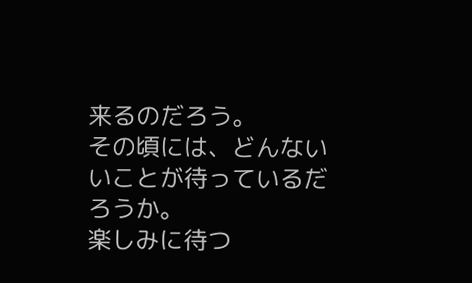来るのだろう。
その頃には、どんないいことが待っているだろうか。
楽しみに待つ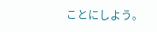ことにしよう。